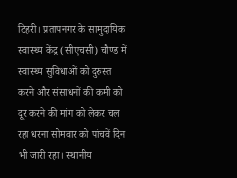टिहरी। प्रतापनगर के सामुदायिक स्वास्थ्य केंद्र (सीएचसी) चौण्ड में स्वास्थ्य सुविधाओं को दुरुस्त करने और संसाधनों की कमी को दूर करने की मांग को लेकर चल रहा धरना सोमवार को पांचवें दिन भी जारी रहा। स्थानीय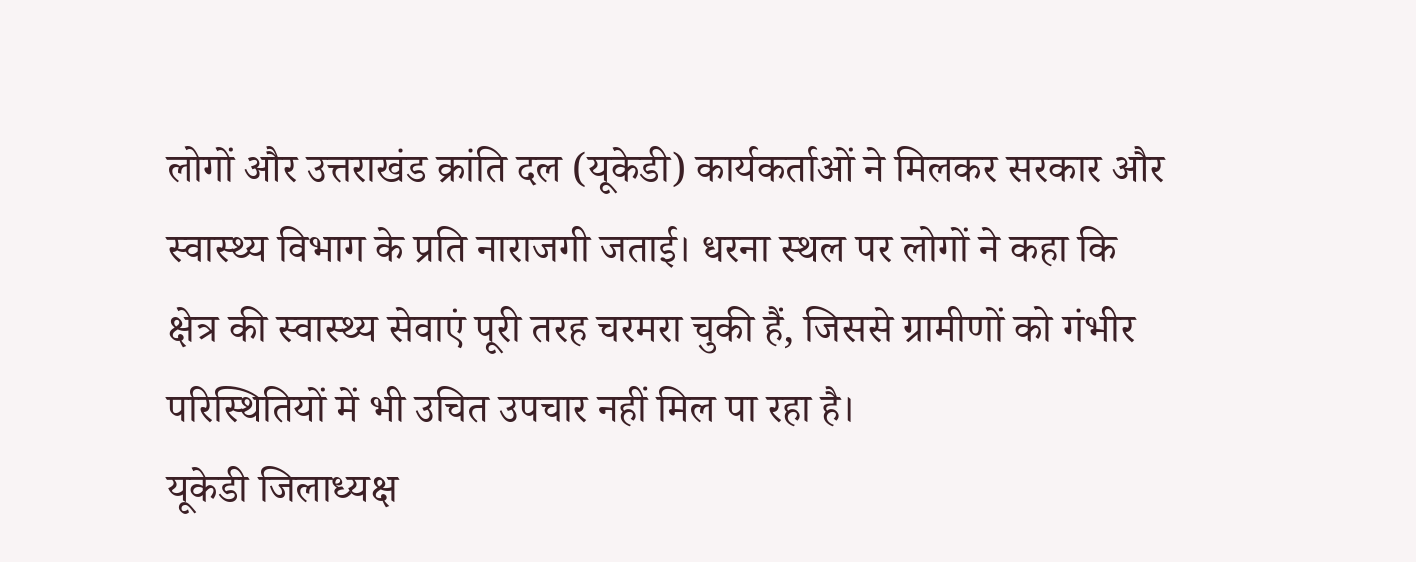लोगों और उत्तराखंड क्रांति दल (यूकेडी) कार्यकर्ताओं ने मिलकर सरकार और स्वास्थ्य विभाग के प्रति नाराजगी जताई। धरना स्थल पर लोगों ने कहा कि क्षेत्र की स्वास्थ्य सेवाएं पूरी तरह चरमरा चुकी हैं, जिससे ग्रामीणों को गंभीर परिस्थितियों में भी उचित उपचार नहीं मिल पा रहा है।
यूकेडी जिलाध्यक्ष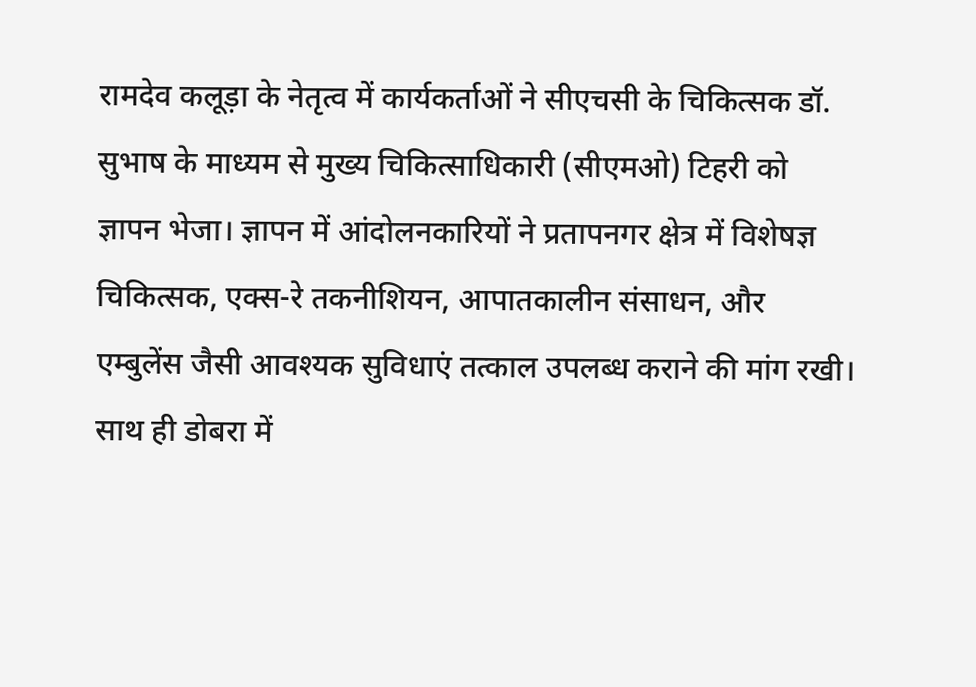रामदेव कलूड़ा के नेतृत्व में कार्यकर्ताओं ने सीएचसी के चिकित्सक डॉ. सुभाष के माध्यम से मुख्य चिकित्साधिकारी (सीएमओ) टिहरी को ज्ञापन भेजा। ज्ञापन में आंदोलनकारियों ने प्रतापनगर क्षेत्र में विशेषज्ञ चिकित्सक, एक्स-रे तकनीशियन, आपातकालीन संसाधन, और एम्बुलेंस जैसी आवश्यक सुविधाएं तत्काल उपलब्ध कराने की मांग रखी। साथ ही डोबरा में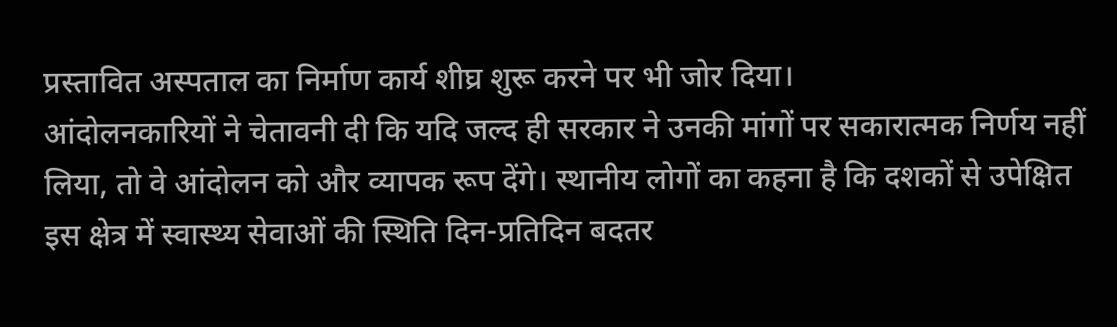प्रस्तावित अस्पताल का निर्माण कार्य शीघ्र शुरू करने पर भी जोर दिया।
आंदोलनकारियों ने चेतावनी दी कि यदि जल्द ही सरकार ने उनकी मांगों पर सकारात्मक निर्णय नहीं लिया, तो वे आंदोलन को और व्यापक रूप देंगे। स्थानीय लोगों का कहना है कि दशकों से उपेक्षित इस क्षेत्र में स्वास्थ्य सेवाओं की स्थिति दिन-प्रतिदिन बदतर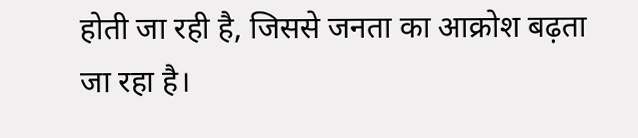होती जा रही है, जिससे जनता का आक्रोश बढ़ता जा रहा है।